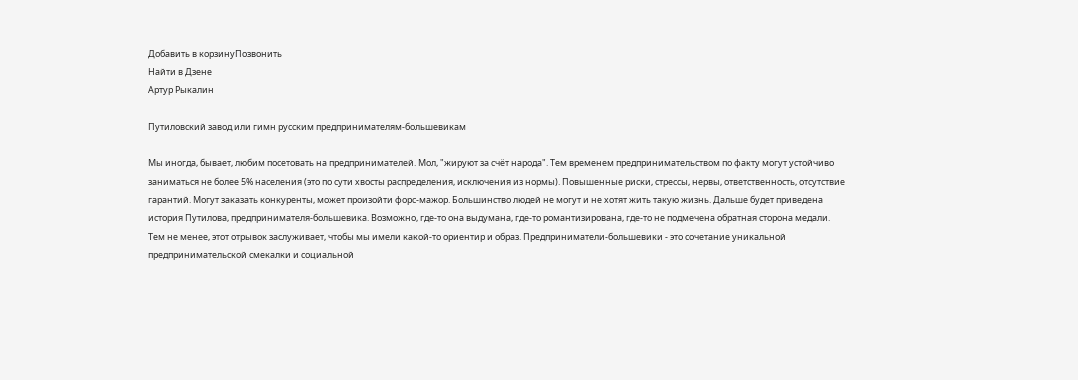Добавить в корзинуПозвонить
Найти в Дзене
Артур Рыкалин

Путиловский завод или гимн русским предпринимателям-большевикам

Мы иногда, бывает, любим посетовать на предпринимателей. Мол, "жируют за счёт народа". Тем временем предпринимательством по факту могут устойчиво заниматься не более 5% населения (это по сути хвосты распределения, исключения из нормы). Повышенные риски, стрессы, нервы, ответственность, отсутствие гарантий. Могут заказать конкуренты, может произойти форс-мажор. Большинство людей не могут и не хотят жить такую жизнь. Дальше будет приведена история Путилова, предпринимателя-большевика. Возможно, где-то она выдумана, где-то романтизирована, где-то не подмечена обратная сторона медали. Тем не менее, этот отрывок заслуживает, чтобы мы имели какой-то ориентир и образ. Предприниматели-большевики - это сочетание уникальной предпринимательской смекалки и социальной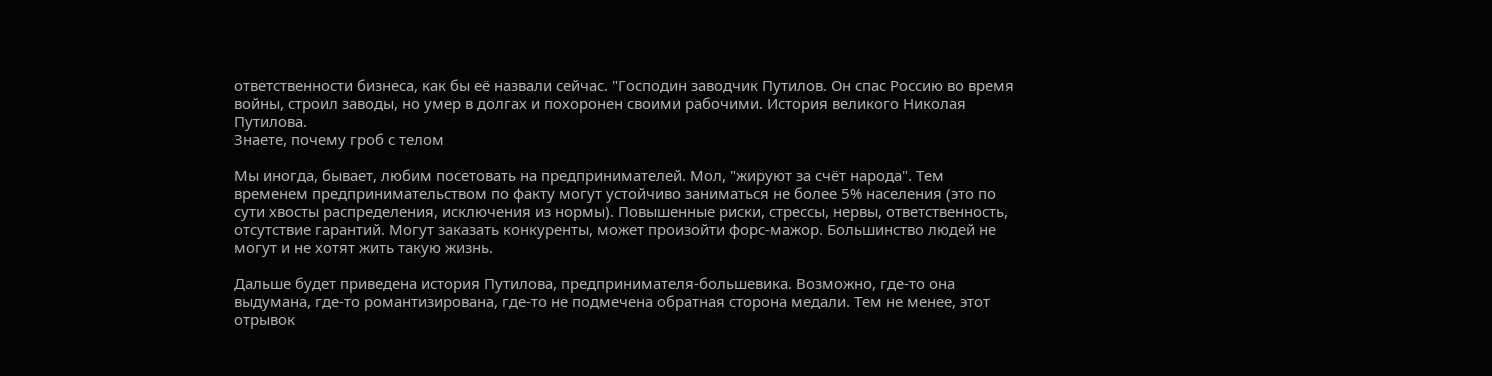ответственности бизнеса, как бы её назвали сейчас. "Господин заводчик Путилов. Он спас Россию во время войны, строил заводы, но умер в долгах и похоронен своими рабочими. История великого Николая Путилова.
Знаете, почему гроб с телом

Мы иногда, бывает, любим посетовать на предпринимателей. Мол, "жируют за счёт народа". Тем временем предпринимательством по факту могут устойчиво заниматься не более 5% населения (это по сути хвосты распределения, исключения из нормы). Повышенные риски, стрессы, нервы, ответственность, отсутствие гарантий. Могут заказать конкуренты, может произойти форс-мажор. Большинство людей не могут и не хотят жить такую жизнь.

Дальше будет приведена история Путилова, предпринимателя-большевика. Возможно, где-то она выдумана, где-то романтизирована, где-то не подмечена обратная сторона медали. Тем не менее, этот отрывок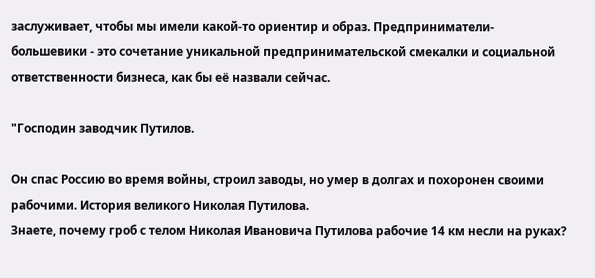заслуживает, чтобы мы имели какой-то ориентир и образ. Предприниматели-большевики - это сочетание уникальной предпринимательской смекалки и социальной ответственности бизнеса, как бы её назвали сейчас.

"Господин заводчик Путилов.

Он спас Россию во время войны, строил заводы, но умер в долгах и похоронен своими рабочими. История великого Николая Путилова.
Знаете, почему гроб с телом Николая Ивановича Путилова рабочие 14 км несли на руках?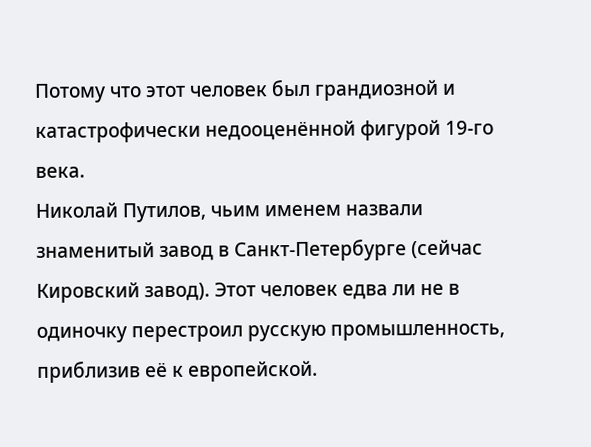Потому что этот человек был грандиозной и катастрофически недооценённой фигурой 19-го века.
Николай Путилов, чьим именем назвали знаменитый завод в Санкт-Петербурге (сейчас Кировский завод). Этот человек едва ли не в одиночку перестроил русскую промышленность, приблизив её к европейской.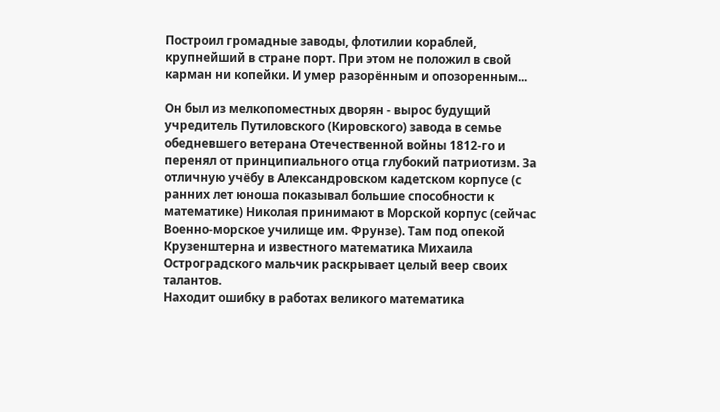Построил громадные заводы, флотилии кораблей, крупнейший в стране порт. При этом не положил в свой карман ни копейки. И умер разорённым и опозоренным...

Он был из мелкопоместных дворян - вырос будущий учредитель Путиловского (Кировского) завода в семье обедневшего ветерана Отечественной войны 1812-го и перенял от принципиального отца глубокий патриотизм. За отличную учёбу в Александровском кадетском корпусе (с ранних лет юноша показывал большие способности к математике) Николая принимают в Морской корпус (сейчас Военно-морское училище им. Фрунзе). Там под опекой Крузенштерна и известного математика Михаила Остроградского мальчик раскрывает целый веер своих талантов.
Находит ошибку в работах великого математика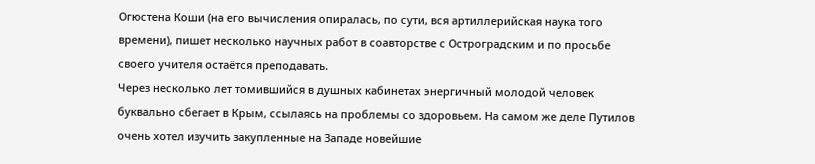Огюстена Коши (на его вычисления опиралась, по сути, вся артиллерийская наука того времени), пишет несколько научных работ в соавторстве с Остроградским и по просьбе своего учителя остаётся преподавать.
Через несколько лет томившийся в душных кабинетах энергичный молодой человек буквально сбегает в Крым, ссылаясь на проблемы со здоровьем. На самом же деле Путилов очень хотел изучить закупленные на Западе новейшие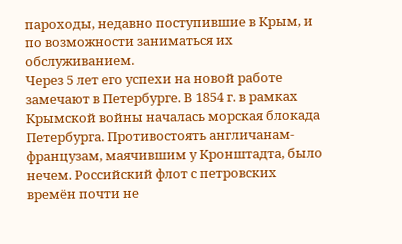пароходы, недавно поступившие в Крым, и по возможности заниматься их обслуживанием.
Через 5 лет его успехи на новой работе замечают в Петербурге. В 1854 г. в рамках Крымской войны началась морская блокада Петербурга. Противостоять англичанам-французам, маячившим у Кронштадта, было нечем. Российский флот с петровских времён почти не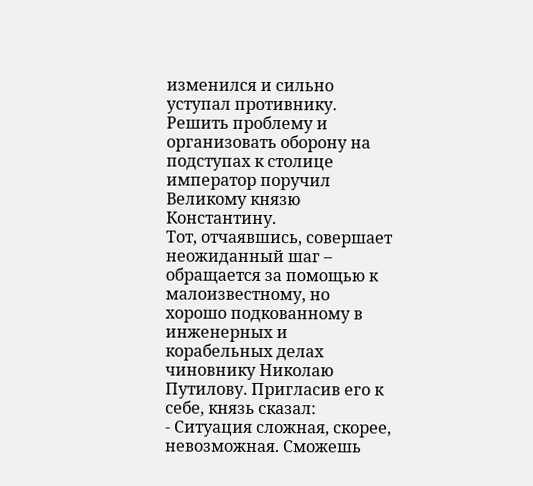изменился и сильно уступал противнику. Решить проблему и организовать оборону на подступах к столице император поручил Великому князю Константину.
Тот, отчаявшись, совершает неожиданный шаг – обращается за помощью к малоизвестному, но хорошо подкованному в инженерных и корабельных делах чиновнику Николаю Путилову. Пригласив его к себе, князь сказал:
- Ситуация сложная, скорее, невозможная. Сможешь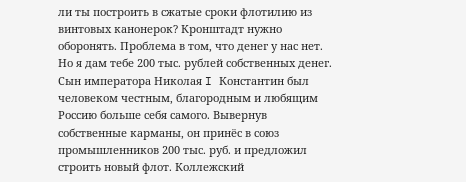ли ты построить в сжатые сроки флотилию из винтовых канонерок? Кронштадт нужно оборонять. Проблема в том, что денег у нас нет. Но я дам тебе 200 тыс. рублей собственных денег.
Сын императора Николая I Константин был человеком честным, благородным и любящим Россию больше себя самого. Вывернув собственные карманы, он принёс в союз промышленников 200 тыс. руб. и предложил строить новый флот. Коллежский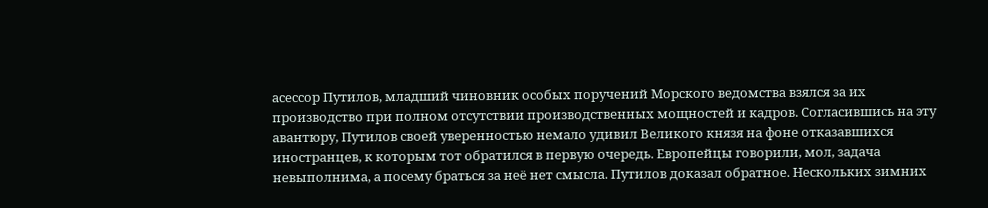асессор Путилов, младший чиновник особых поручений Морского ведомства взялся за их производство при полном отсутствии производственных мощностей и кадров. Согласившись на эту авантюру, Путилов своей уверенностью немало удивил Великого князя на фоне отказавшихся иностранцев, к которым тот обратился в первую очередь. Европейцы говорили, мол, задача невыполнима, а посему браться за неё нет смысла. Путилов доказал обратное. Нескольких зимних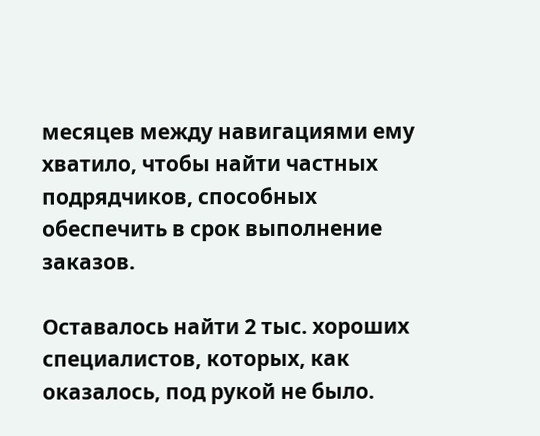месяцев между навигациями ему хватило, чтобы найти частных подрядчиков, способных обеспечить в срок выполнение заказов.

Оставалось найти 2 тыс. хороших специалистов, которых, как оказалось, под рукой не было.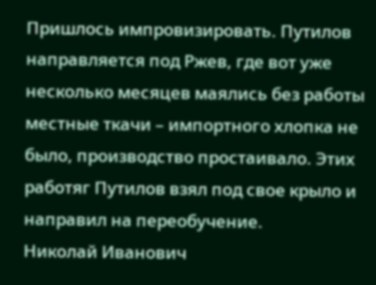Пришлось импровизировать. Путилов направляется под Ржев, где вот уже несколько месяцев маялись без работы местные ткачи – импортного хлопка не было, производство простаивало. Этих работяг Путилов взял под свое крыло и направил на переобучение.
Николай Иванович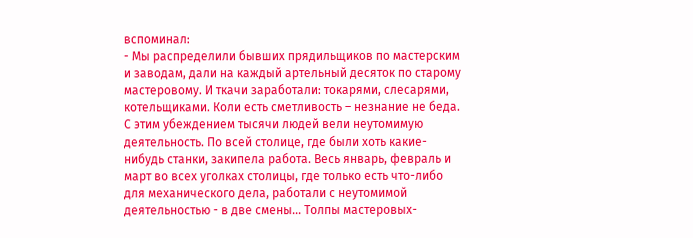вспоминал:
- Мы распределили бывших прядильщиков по мастерским и заводам, дали на каждый артельный десяток по старому мастеровому. И ткачи заработали: токарями, слесарями, котельщиками. Коли есть сметливость – незнание не беда. С этим убеждением тысячи людей вели неутомимую деятельность. По всей столице, где были хоть какие-нибудь станки, закипела работа. Весь январь, февраль и март во всех уголках столицы, где только есть что-либо для механического дела, работали с неутомимой деятельностью - в две смены... Толпы мастеровых-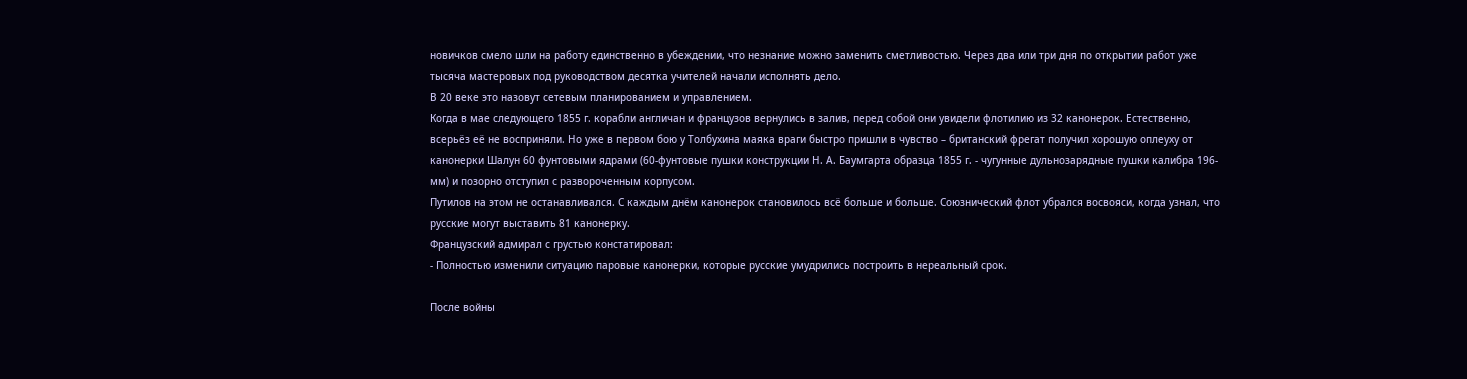новичков смело шли на работу единственно в убеждении, что незнание можно заменить сметливостью. Через два или три дня по открытии работ уже тысяча мастеровых под руководством десятка учителей начали исполнять дело.
В 20 веке это назовут сетевым планированием и управлением.
Когда в мае следующего 1855 г. корабли англичан и французов вернулись в залив, перед собой они увидели флотилию из 32 канонерок. Естественно, всерьёз её не восприняли. Но уже в первом бою у Толбухина маяка враги быстро пришли в чувство – британский фрегат получил хорошую оплеуху от канонерки Шалун 60 фунтовыми ядрами (60-фунтовые пушки конструкции Н. А. Баумгарта образца 1855 г. - чугунные дульнозарядные пушки калибра 196-мм) и позорно отступил с развороченным корпусом.
Путилов на этом не останавливался. С каждым днём канонерок становилось всё больше и больше. Союзнический флот убрался восвояси, когда узнал, что русские могут выставить 81 канонерку.
Французский адмирал с грустью констатировал:
- Полностью изменили ситуацию паровые канонерки, которые русские умудрились построить в нереальный срок.

После войны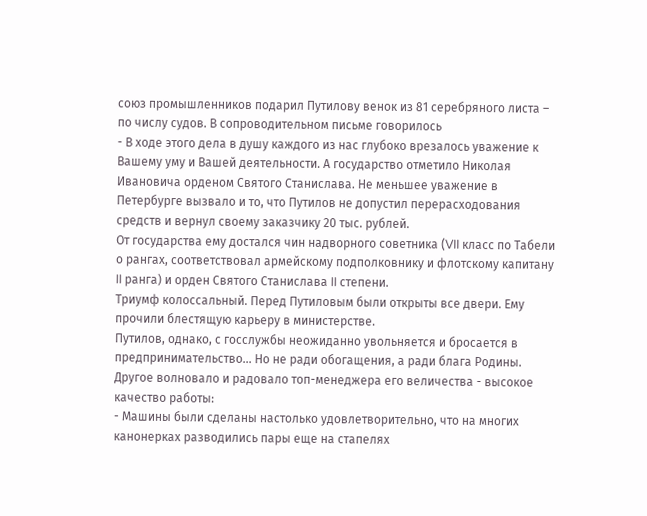союз промышленников подарил Путилову венок из 81 серебряного листа – по числу судов. В сопроводительном письме говорилось
- В ходе этого дела в душу каждого из нас глубоко врезалось уважение к Вашему уму и Вашей деятельности. А государство отметило Николая Ивановича орденом Святого Станислава. Не меньшее уважение в Петербурге вызвало и то, что Путилов не допустил перерасходования средств и вернул своему заказчику 20 тыс. рублей.
От государства ему достался чин надворного советника (VII класс по Табели о рангах, соответствовал армейскому подполковнику и флотскому капитану II ранга) и орден Святого Станислава II степени.
Триумф колоссальный. Перед Путиловым были открыты все двери. Ему прочили блестящую карьеру в министерстве.
Путилов, однако, с госслужбы неожиданно увольняется и бросается в предпринимательство... Но не ради обогащения, а ради блага Родины. Другое волновало и радовало топ-менеджера его величества - высокое качество работы:
- Машины были сделаны настолько удовлетворительно, что на многих канонерках разводились пары еще на стапелях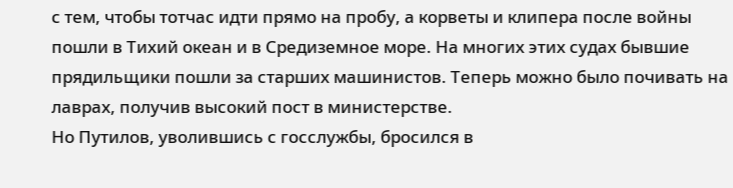с тем, чтобы тотчас идти прямо на пробу, а корветы и клипера после войны пошли в Тихий океан и в Средиземное море. На многих этих судах бывшие прядильщики пошли за старших машинистов. Теперь можно было почивать на лаврах, получив высокий пост в министерстве.
Но Путилов, уволившись с госслужбы, бросился в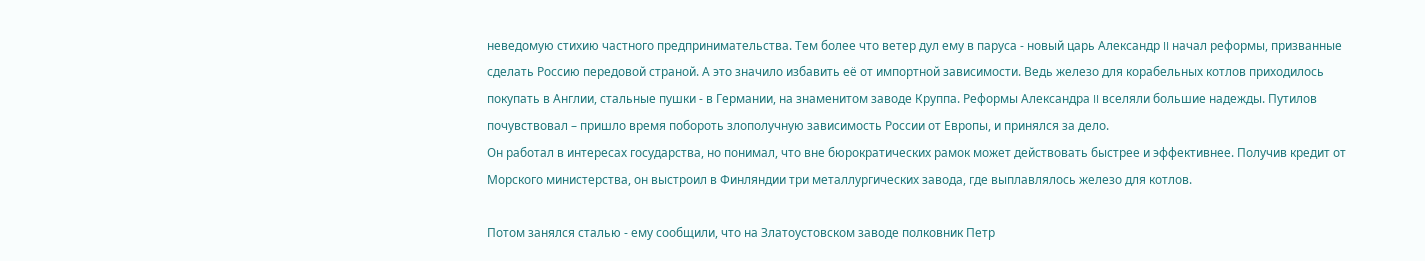неведомую стихию частного предпринимательства. Тем более что ветер дул ему в паруса - новый царь Александр II начал реформы, призванные сделать Россию передовой страной. А это значило избавить её от импортной зависимости. Ведь железо для корабельных котлов приходилось покупать в Англии, стальные пушки - в Германии, на знаменитом заводе Круппа. Реформы Александра II вселяли большие надежды. Путилов почувствовал – пришло время побороть злополучную зависимость России от Европы, и принялся за дело.
Он работал в интересах государства, но понимал, что вне бюрократических рамок может действовать быстрее и эффективнее. Получив кредит от Морского министерства, он выстроил в Финляндии три металлургических завода, где выплавлялось железо для котлов.

Потом занялся сталью - ему сообщили, что на Златоустовском заводе полковник Петр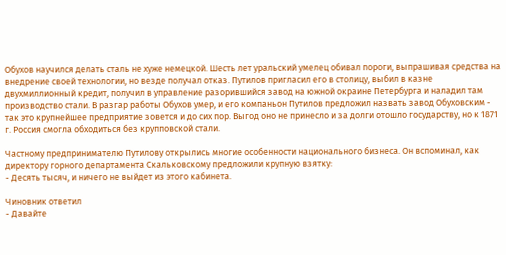Обухов научился делать сталь не хуже немецкой. Шесть лет уральский умелец обивал пороги, выпрашивая средства на внедрение своей технологии, но везде получал отказ. Путилов пригласил его в столицу, выбил в казне двухмиллионный кредит, получил в управление разорившийся завод на южной окраине Петербурга и наладил там производство стали. В разгар работы Обухов умер, и его компаньон Путилов предложил назвать завод Обуховским - так это крупнейшее предприятие зовется и до сих пор. Выгод оно не принесло и за долги отошло государству, но к 1871 г. Россия смогла обходиться без крупповской стали.

Частному предпринимателю Путилову открылись многие особенности национального бизнеса. Он вспоминал, как директору горного департамента Скальковскому предложили крупную взятку:
- Десять тысяч, и ничего не выйдет из этого кабинета.

Чиновник ответил
- Давайте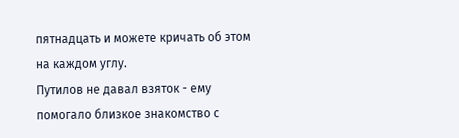пятнадцать и можете кричать об этом на каждом углу.
Путилов не давал взяток - ему помогало близкое знакомство с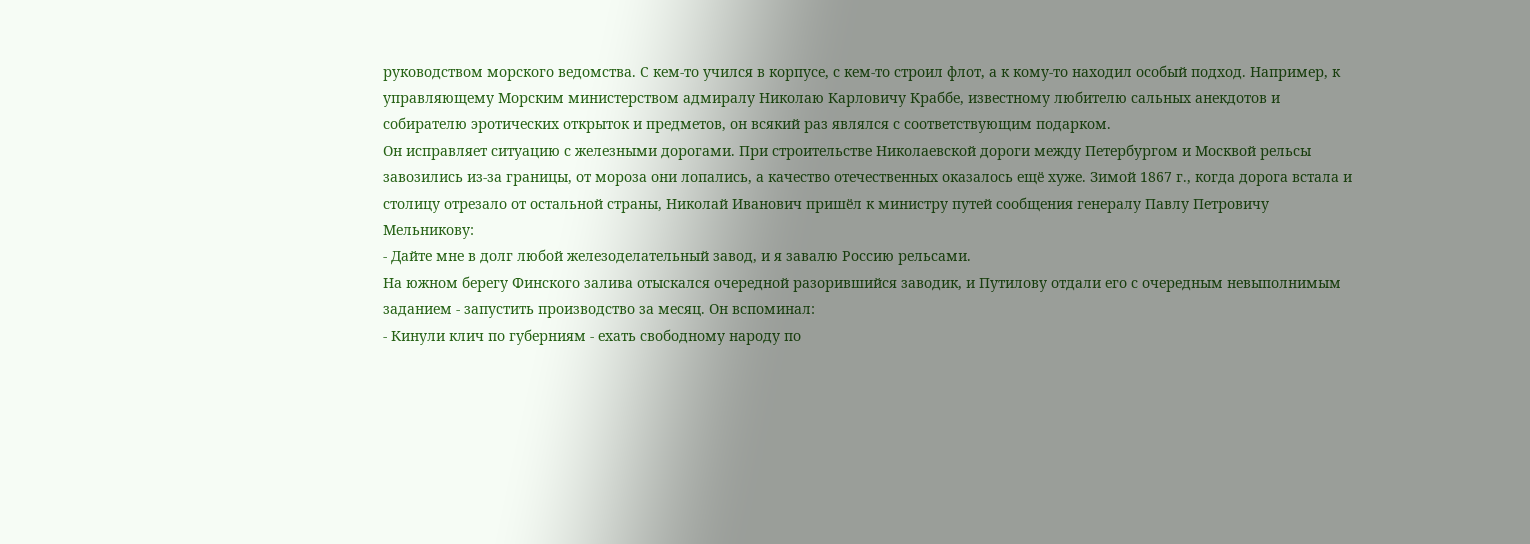руководством морского ведомства. С кем-то учился в корпусе, с кем-то строил флот, а к кому-то находил особый подход. Например, к управляющему Морским министерством адмиралу Николаю Карловичу Краббе, известному любителю сальных анекдотов и собирателю эротических открыток и предметов, он всякий раз являлся с соответствующим подарком.
Он исправляет ситуацию с железными дорогами. При строительстве Николаевской дороги между Петербургом и Москвой рельсы завозились из-за границы, от мороза они лопались, а качество отечественных оказалось ещё хуже. Зимой 1867 г., когда дорога встала и столицу отрезало от остальной страны, Николай Иванович пришёл к министру путей сообщения генералу Павлу Петровичу Мельникову:
- Дайте мне в долг любой железоделательный завод, и я завалю Россию рельсами.
На южном берегу Финского залива отыскался очередной разорившийся заводик, и Путилову отдали его с очередным невыполнимым заданием - запустить производство за месяц. Он вспоминал:
- Кинули клич по губерниям - ехать свободному народу по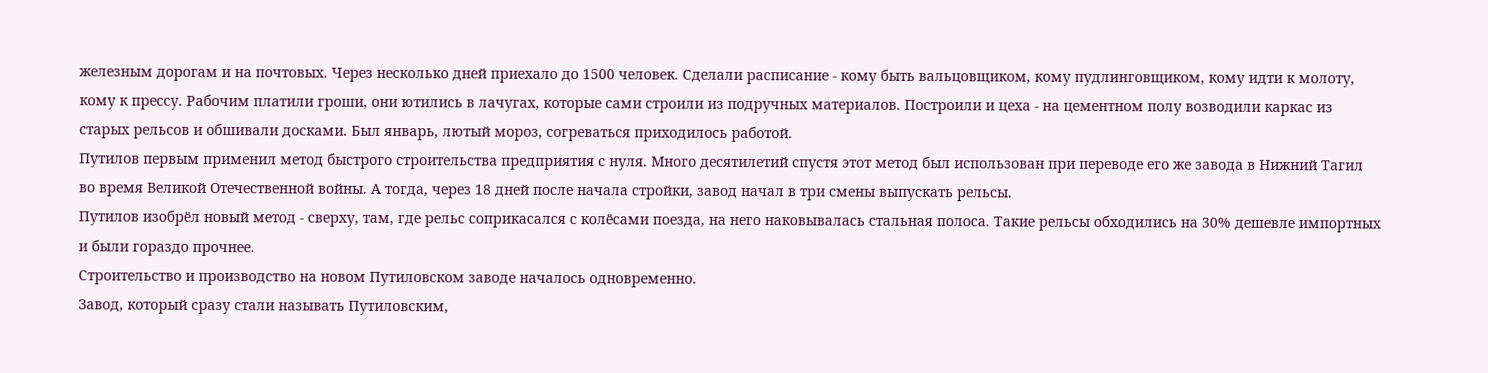железным дорогам и на почтовых. Через несколько дней приехало до 1500 человек. Сделали расписание - кому быть вальцовщиком, кому пудлинговщиком, кому идти к молоту, кому к прессу. Рабочим платили гроши, они ютились в лачугах, которые сами строили из подручных материалов. Построили и цеха - на цементном полу возводили каркас из старых рельсов и обшивали досками. Был январь, лютый мороз, согреваться приходилось работой.
Путилов первым применил метод быстрого строительства предприятия с нуля. Много десятилетий спустя этот метод был использован при переводе его же завода в Нижний Тагил во время Великой Отечественной войны. А тогда, через 18 дней после начала стройки, завод начал в три смены выпускать рельсы.
Путилов изобрёл новый метод - сверху, там, где рельс соприкасался с колёсами поезда, на него наковывалась стальная полоса. Такие рельсы обходились на 30% дешевле импортных и были гораздо прочнее.
Строительство и производство на новом Путиловском заводе началось одновременно.
Завод, который сразу стали называть Путиловским,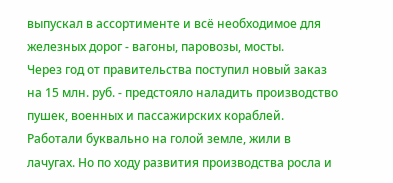выпускал в ассортименте и всё необходимое для железных дорог - вагоны, паровозы, мосты.
Через год от правительства поступил новый заказ на 15 млн. руб. - предстояло наладить производство пушек, военных и пассажирских кораблей.
Работали буквально на голой земле, жили в лачугах. Но по ходу развития производства росла и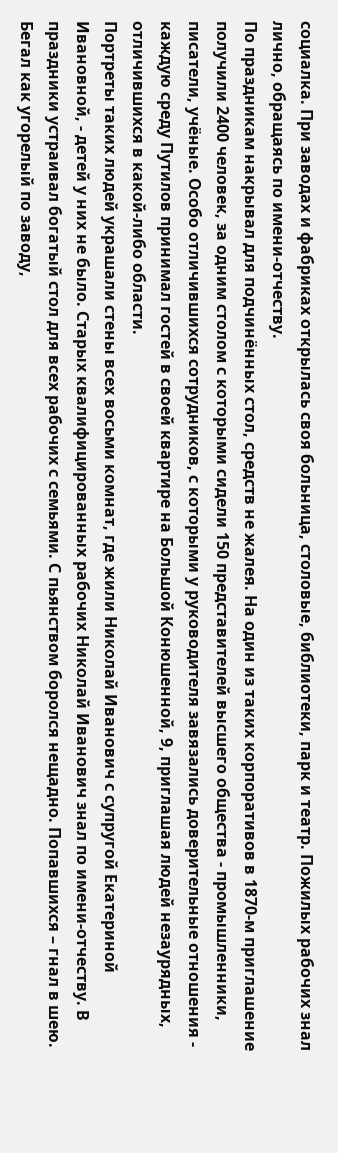социалка. При заводах и фабриках открылась своя больница, столовые, библиотеки, парк и театр. Пожилых рабочих знал лично, обращаясь по имени-отчеству.
По праздникам накрывал для подчинённых стол, средств не жалея. На один из таких корпоративов в 1870-м приглашение получили 2400 человек, за одним столом с которыми сидели 150 представителей высшего общества - промышленники, писатели, учёные. Особо отличившихся сотрудников, с которыми у руководителя завязались доверительные отношения - каждую среду Путилов принимал гостей в своей квартире на Большой Конюшенной, 9, приглашая людей незаурядных, отличившихся в какой-либо области.
Портреты таких людей украшали стены всех восьми комнат, где жили Николай Иванович с супругой Екатериной Ивановной, - детей у них не было. Старых квалифицированных рабочих Николай Иванович знал по имени-отчеству. В праздники устраивал богатый стол для всех рабочих с семьями. С пьянством боролся нещадно. Попавшихся – гнал в шею. Бегал как угорелый по заводу,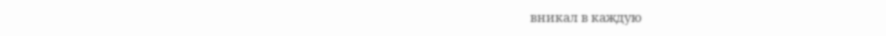вникал в каждую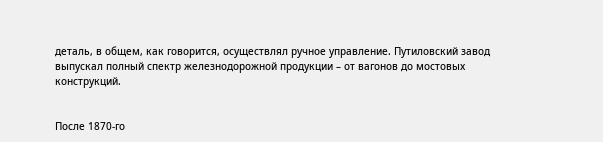деталь, в общем, как говорится, осуществлял ручное управление. Путиловский завод выпускал полный спектр железнодорожной продукции – от вагонов до мостовых конструкций.


После 1870-го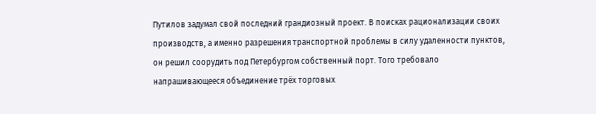Путилов задумал свой последний грандиозный проект. В поисках рационализации своих производств, а именно разрешения транспортной проблемы в силу удаленности пунктов, он решил соорудить под Петербургом собственный порт. Того требовало напрашивающееся объединение трёх торговых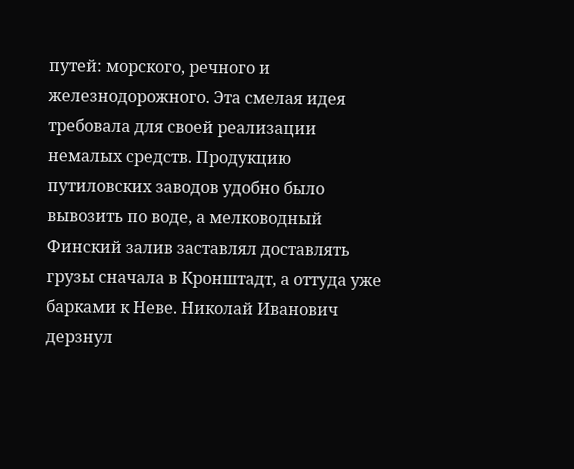путей: морского, речного и железнодорожного. Эта смелая идея требовала для своей реализации немалых средств. Продукцию путиловских заводов удобно было вывозить по воде, а мелководный Финский залив заставлял доставлять грузы сначала в Кронштадт, а оттуда уже барками к Неве. Николай Иванович дерзнул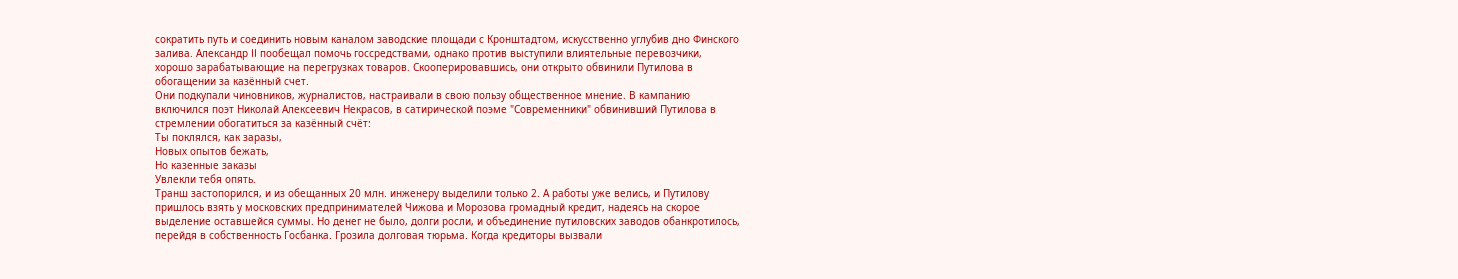сократить путь и соединить новым каналом заводские площади с Кронштадтом, искусственно углубив дно Финского залива. Александр II пообещал помочь госсредствами, однако против выступили влиятельные перевозчики, хорошо зарабатывающие на перегрузках товаров. Скооперировавшись, они открыто обвинили Путилова в обогащении за казённый счет.
Они подкупали чиновников, журналистов, настраивали в свою пользу общественное мнение. В кампанию включился поэт Николай Алексеевич Некрасов, в сатирической поэме "Современники" обвинивший Путилова в стремлении обогатиться за казённый счёт:
Ты поклялся, как заразы,
Новых опытов бежать,
Но казенные заказы
Увлекли тебя опять.
Транш застопорился, и из обещанных 20 млн. инженеру выделили только 2. А работы уже велись, и Путилову пришлось взять у московских предпринимателей Чижова и Морозова громадный кредит, надеясь на скорое выделение оставшейся суммы. Но денег не было, долги росли, и объединение путиловских заводов обанкротилось, перейдя в собственность Госбанка. Грозила долговая тюрьма. Когда кредиторы вызвали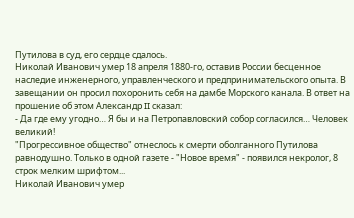Путилова в суд, его сердце сдалось.
Николай Иванович умер 18 апреля 1880-го, оставив России бесценное наследие инженерного, управленческого и предпринимательского опыта. В завещании он просил похоронить себя на дамбе Морского канала. В ответ на прошение об этом Александр II сказал:
- Да где ему угодно… Я бы и на Петропавловский собор согласился… Человек великий!
"Прогрессивное общество" отнеслось к смерти оболганного Путилова равнодушно. Только в одной газете - "Новое время" - появился некролог, 8 строк мелким шрифтом...
Николай Иванович умер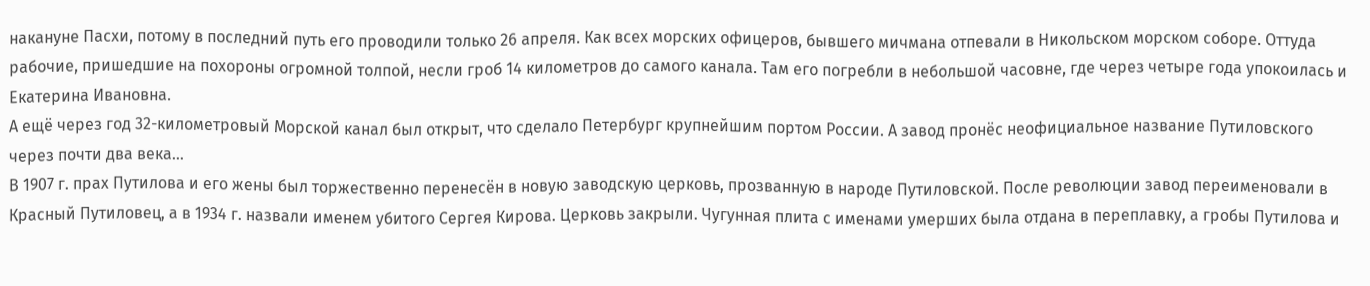накануне Пасхи, потому в последний путь его проводили только 26 апреля. Как всех морских офицеров, бывшего мичмана отпевали в Никольском морском соборе. Оттуда рабочие, пришедшие на похороны огромной толпой, несли гроб 14 километров до самого канала. Там его погребли в небольшой часовне, где через четыре года упокоилась и Екатерина Ивановна.
А ещё через год 32-километровый Морской канал был открыт, что сделало Петербург крупнейшим портом России. А завод пронёс неофициальное название Путиловского через почти два века…
В 1907 г. прах Путилова и его жены был торжественно перенесён в новую заводскую церковь, прозванную в народе Путиловской. После революции завод переименовали в Красный Путиловец, а в 1934 г. назвали именем убитого Сергея Кирова. Церковь закрыли. Чугунная плита с именами умерших была отдана в переплавку, а гробы Путилова и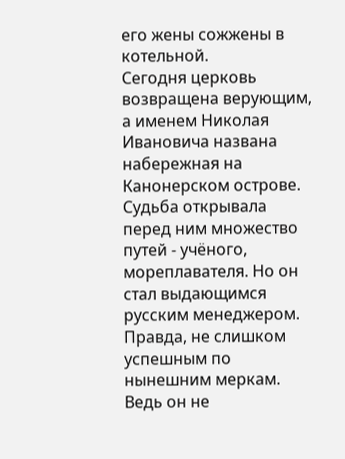его жены сожжены в котельной.
Сегодня церковь возвращена верующим, а именем Николая Ивановича названа набережная на Канонерском острове.
Судьба открывала перед ним множество путей - учёного, мореплавателя. Но он стал выдающимся русским менеджером. Правда, не слишком успешным по нынешним меркам. Ведь он не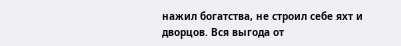нажил богатства, не строил себе яхт и дворцов. Вся выгода от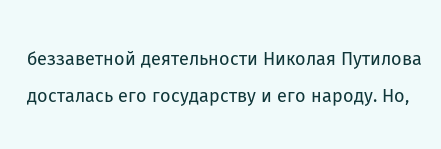беззаветной деятельности Николая Путилова досталась его государству и его народу. Но,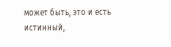может быть, это и есть истинный,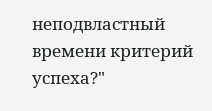неподвластный времени критерий успеха?"